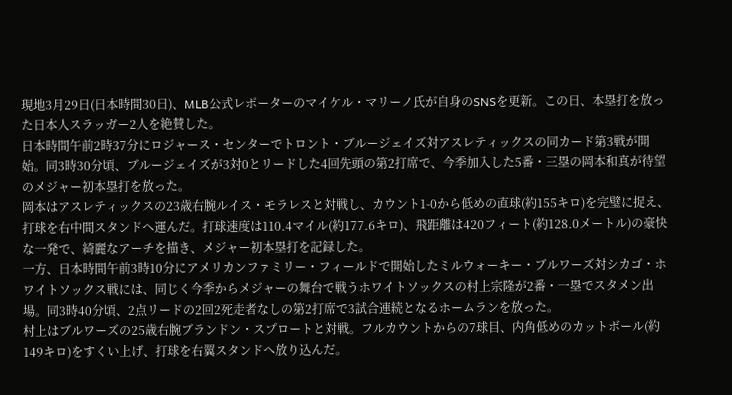現地3月29日(日本時間30日)、MLB公式レポーターのマイケル・マリーノ氏が自身のSNSを更新。この日、本塁打を放った日本人スラッガー2人を絶賛した。
日本時間午前2時37分にロジャース・センターでトロント・ブルージェイズ対アスレティックスの同カード第3戦が開始。同3時30分頃、ブルージェイズが3対0とリードした4回先頭の第2打席で、今季加入した5番・三塁の岡本和真が待望のメジャー初本塁打を放った。
岡本はアスレティックスの23歳右腕ルイス・モラレスと対戦し、カウント1-0から低めの直球(約155キロ)を完璧に捉え、打球を右中間スタンドへ運んだ。打球速度は110.4マイル(約177.6キロ)、飛距離は420フィート(約128.0メートル)の豪快な一発で、綺麗なアーチを描き、メジャー初本塁打を記録した。
一方、日本時間午前3時10分にアメリカンファミリー・フィールドで開始したミルウォーキー・ブルワーズ対シカゴ・ホワイトソックス戦には、同じく今季からメジャーの舞台で戦うホワイトソックスの村上宗隆が2番・一塁でスタメン出場。同3時40分頃、2点リードの2回2死走者なしの第2打席で3試合連続となるホームランを放った。
村上はブルワーズの25歳右腕ブランドン・スプロートと対戦。フルカウントからの7球目、内角低めのカットボール(約149キロ)をすくい上げ、打球を右翼スタンドへ放り込んだ。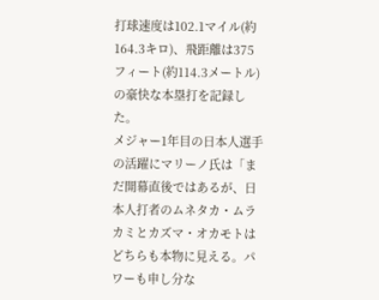打球速度は102.1マイル(約164.3キロ)、飛距離は375フィート(約114.3メートル)の豪快な本塁打を記録した。
メジャー1年目の日本人選手の活躍にマリーノ氏は「まだ開幕直後ではあるが、日本人打者のムネタカ・ムラカミとカズマ・オカモトはどちらも本物に見える。パワーも申し分な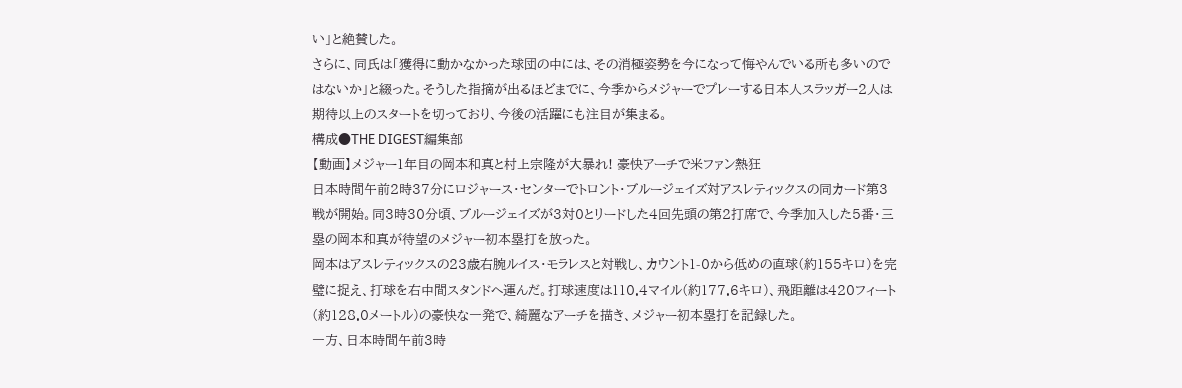い」と絶賛した。
さらに、同氏は「獲得に動かなかった球団の中には、その消極姿勢を今になって悔やんでいる所も多いのではないか」と綴った。そうした指摘が出るほどまでに、今季からメジャーでプレーする日本人スラッガー2人は期待以上のスタートを切っており、今後の活躍にも注目が集まる。
構成●THE DIGEST編集部
【動画】メジャー1年目の岡本和真と村上宗隆が大暴れ! 豪快アーチで米ファン熱狂
日本時間午前2時37分にロジャース・センターでトロント・ブルージェイズ対アスレティックスの同カード第3戦が開始。同3時30分頃、ブルージェイズが3対0とリードした4回先頭の第2打席で、今季加入した5番・三塁の岡本和真が待望のメジャー初本塁打を放った。
岡本はアスレティックスの23歳右腕ルイス・モラレスと対戦し、カウント1-0から低めの直球(約155キロ)を完璧に捉え、打球を右中間スタンドへ運んだ。打球速度は110.4マイル(約177.6キロ)、飛距離は420フィート(約128.0メートル)の豪快な一発で、綺麗なアーチを描き、メジャー初本塁打を記録した。
一方、日本時間午前3時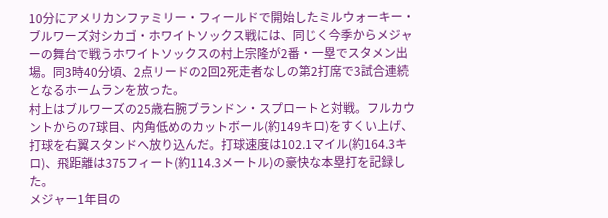10分にアメリカンファミリー・フィールドで開始したミルウォーキー・ブルワーズ対シカゴ・ホワイトソックス戦には、同じく今季からメジャーの舞台で戦うホワイトソックスの村上宗隆が2番・一塁でスタメン出場。同3時40分頃、2点リードの2回2死走者なしの第2打席で3試合連続となるホームランを放った。
村上はブルワーズの25歳右腕ブランドン・スプロートと対戦。フルカウントからの7球目、内角低めのカットボール(約149キロ)をすくい上げ、打球を右翼スタンドへ放り込んだ。打球速度は102.1マイル(約164.3キロ)、飛距離は375フィート(約114.3メートル)の豪快な本塁打を記録した。
メジャー1年目の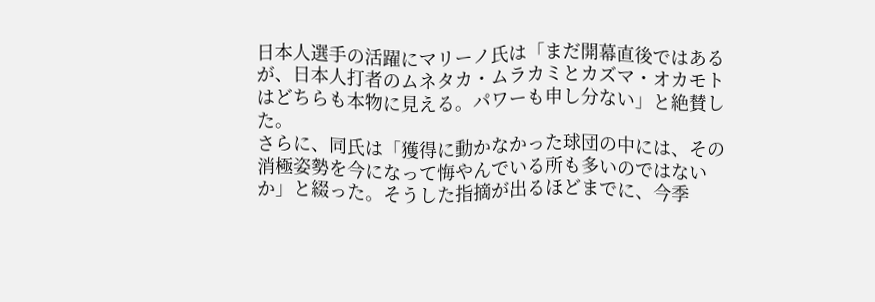日本人選手の活躍にマリーノ氏は「まだ開幕直後ではあるが、日本人打者のムネタカ・ムラカミとカズマ・オカモトはどちらも本物に見える。パワーも申し分ない」と絶賛した。
さらに、同氏は「獲得に動かなかった球団の中には、その消極姿勢を今になって悔やんでいる所も多いのではないか」と綴った。そうした指摘が出るほどまでに、今季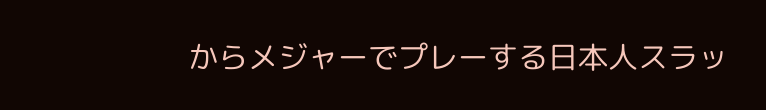からメジャーでプレーする日本人スラッ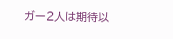ガー2人は期待以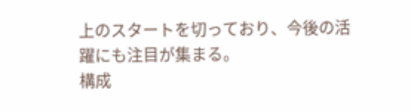上のスタートを切っており、今後の活躍にも注目が集まる。
構成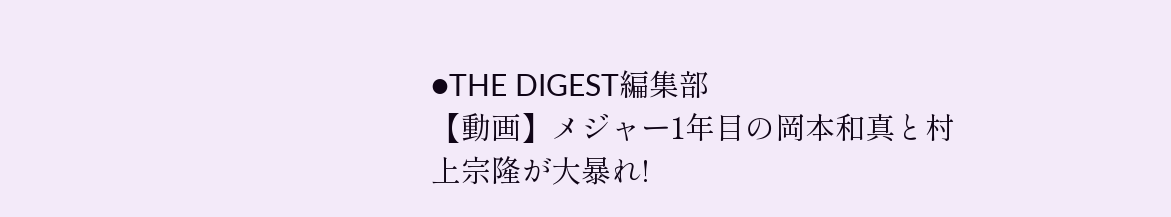●THE DIGEST編集部
【動画】メジャー1年目の岡本和真と村上宗隆が大暴れ!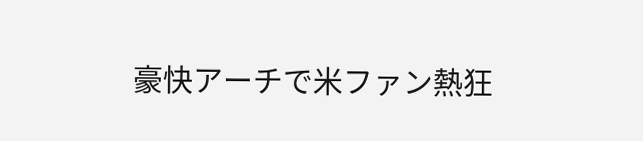豪快アーチで米ファン熱狂